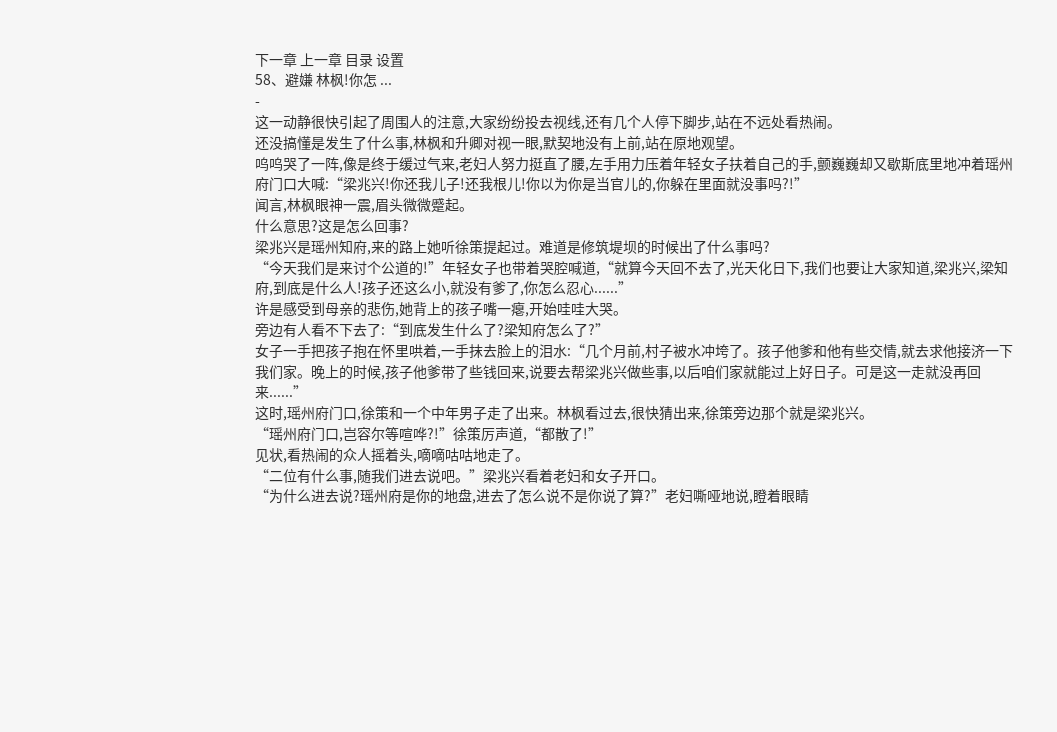下一章 上一章 目录 设置
58、避嫌 林枫!你怎 ...
-
这一动静很快引起了周围人的注意,大家纷纷投去视线,还有几个人停下脚步,站在不远处看热闹。
还没搞懂是发生了什么事,林枫和升卿对视一眼,默契地没有上前,站在原地观望。
呜呜哭了一阵,像是终于缓过气来,老妇人努力挺直了腰,左手用力压着年轻女子扶着自己的手,颤巍巍却又歇斯底里地冲着瑶州府门口大喊:“梁兆兴!你还我儿子!还我根儿!你以为你是当官儿的,你躲在里面就没事吗?!”
闻言,林枫眼神一震,眉头微微蹙起。
什么意思?这是怎么回事?
梁兆兴是瑶州知府,来的路上她听徐策提起过。难道是修筑堤坝的时候出了什么事吗?
“今天我们是来讨个公道的!”年轻女子也带着哭腔喊道,“就算今天回不去了,光天化日下,我们也要让大家知道,梁兆兴,梁知府,到底是什么人!孩子还这么小,就没有爹了,你怎么忍心......”
许是感受到母亲的悲伤,她背上的孩子嘴一瘪,开始哇哇大哭。
旁边有人看不下去了:“到底发生什么了?梁知府怎么了?”
女子一手把孩子抱在怀里哄着,一手抹去脸上的泪水:“几个月前,村子被水冲垮了。孩子他爹和他有些交情,就去求他接济一下我们家。晚上的时候,孩子他爹带了些钱回来,说要去帮梁兆兴做些事,以后咱们家就能过上好日子。可是这一走就没再回来......”
这时,瑶州府门口,徐策和一个中年男子走了出来。林枫看过去,很快猜出来,徐策旁边那个就是梁兆兴。
“瑶州府门口,岂容尔等喧哗?!”徐策厉声道,“都散了!”
见状,看热闹的众人摇着头,嘀嘀咕咕地走了。
“二位有什么事,随我们进去说吧。”梁兆兴看着老妇和女子开口。
“为什么进去说?瑶州府是你的地盘,进去了怎么说不是你说了算?”老妇嘶哑地说,瞪着眼睛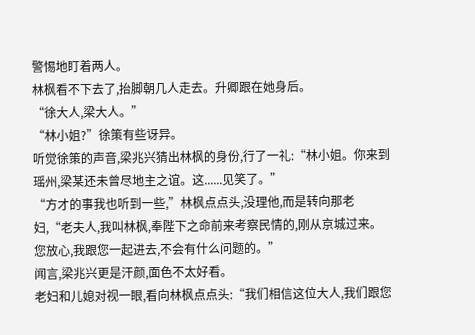警惕地盯着两人。
林枫看不下去了,抬脚朝几人走去。升卿跟在她身后。
“徐大人,梁大人。”
“林小姐?”徐策有些讶异。
听觉徐策的声音,梁兆兴猜出林枫的身份,行了一礼:“林小姐。你来到瑶州,梁某还未曾尽地主之谊。这......见笑了。”
“方才的事我也听到一些,”林枫点点头,没理他,而是转向那老妇,“老夫人,我叫林枫,奉陛下之命前来考察民情的,刚从京城过来。您放心,我跟您一起进去,不会有什么问题的。”
闻言,梁兆兴更是汗颜,面色不太好看。
老妇和儿媳对视一眼,看向林枫点点头:“我们相信这位大人,我们跟您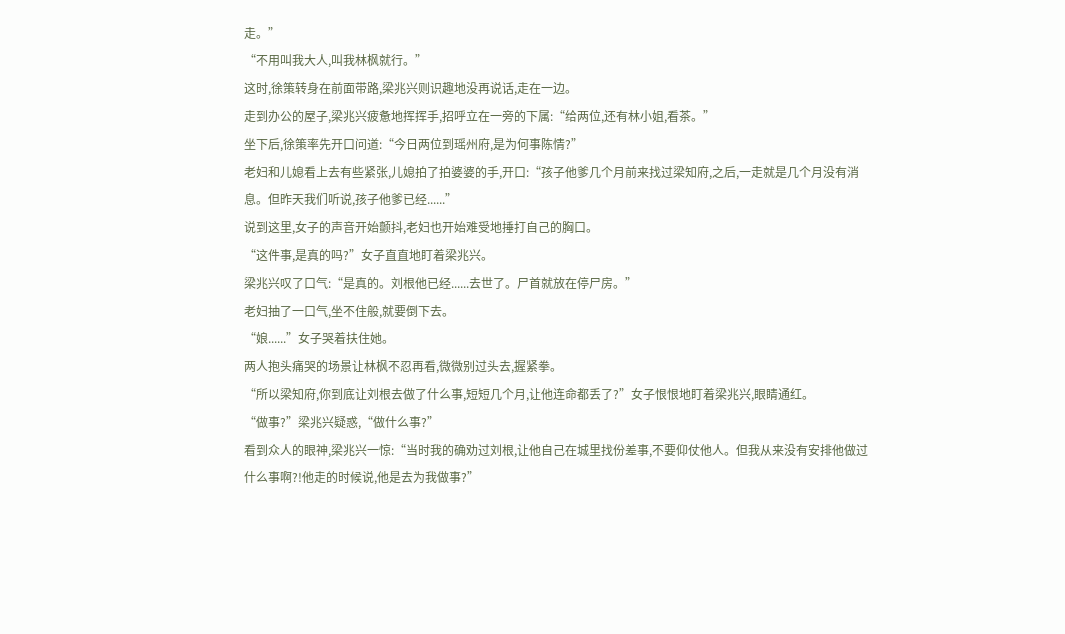走。”
“不用叫我大人,叫我林枫就行。”
这时,徐策转身在前面带路,梁兆兴则识趣地没再说话,走在一边。
走到办公的屋子,梁兆兴疲惫地挥挥手,招呼立在一旁的下属:“给两位,还有林小姐,看茶。”
坐下后,徐策率先开口问道:“今日两位到瑶州府,是为何事陈情?”
老妇和儿媳看上去有些紧张,儿媳拍了拍婆婆的手,开口:“孩子他爹几个月前来找过梁知府,之后,一走就是几个月没有消息。但昨天我们听说,孩子他爹已经......”
说到这里,女子的声音开始颤抖,老妇也开始难受地捶打自己的胸口。
“这件事,是真的吗?”女子直直地盯着梁兆兴。
梁兆兴叹了口气:“是真的。刘根他已经......去世了。尸首就放在停尸房。”
老妇抽了一口气,坐不住般,就要倒下去。
“娘......”女子哭着扶住她。
两人抱头痛哭的场景让林枫不忍再看,微微别过头去,握紧拳。
“所以梁知府,你到底让刘根去做了什么事,短短几个月,让他连命都丢了?”女子恨恨地盯着梁兆兴,眼睛通红。
“做事?”梁兆兴疑惑,“做什么事?”
看到众人的眼神,梁兆兴一惊:“当时我的确劝过刘根,让他自己在城里找份差事,不要仰仗他人。但我从来没有安排他做过什么事啊?!他走的时候说,他是去为我做事?”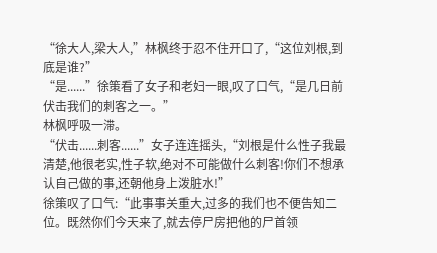“徐大人,梁大人,”林枫终于忍不住开口了,“这位刘根,到底是谁?”
“是......”徐策看了女子和老妇一眼,叹了口气,“是几日前伏击我们的刺客之一。”
林枫呼吸一滞。
“伏击......刺客......”女子连连摇头,“刘根是什么性子我最清楚,他很老实,性子软,绝对不可能做什么刺客!你们不想承认自己做的事,还朝他身上泼脏水!”
徐策叹了口气:“此事事关重大,过多的我们也不便告知二位。既然你们今天来了,就去停尸房把他的尸首领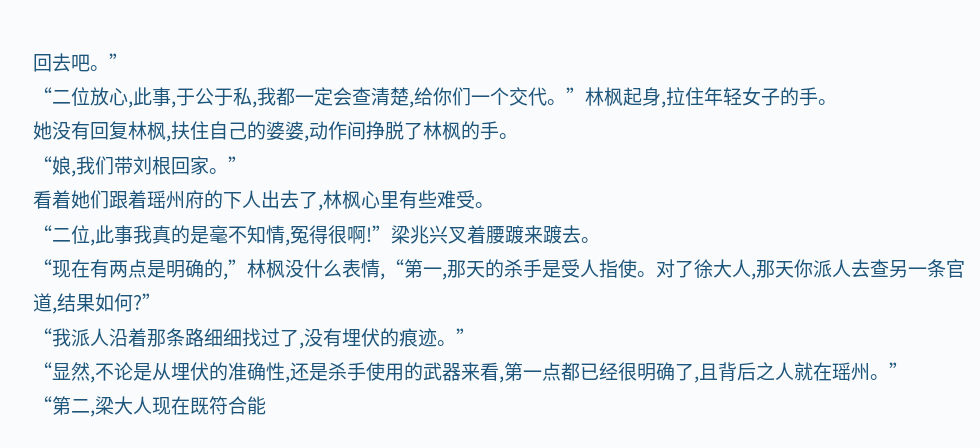回去吧。”
“二位放心,此事,于公于私,我都一定会查清楚,给你们一个交代。”林枫起身,拉住年轻女子的手。
她没有回复林枫,扶住自己的婆婆,动作间挣脱了林枫的手。
“娘,我们带刘根回家。”
看着她们跟着瑶州府的下人出去了,林枫心里有些难受。
“二位,此事我真的是毫不知情,冤得很啊!”梁兆兴叉着腰踱来踱去。
“现在有两点是明确的,”林枫没什么表情,“第一,那天的杀手是受人指使。对了徐大人,那天你派人去查另一条官道,结果如何?”
“我派人沿着那条路细细找过了,没有埋伏的痕迹。”
“显然,不论是从埋伏的准确性,还是杀手使用的武器来看,第一点都已经很明确了,且背后之人就在瑶州。”
“第二,梁大人现在既符合能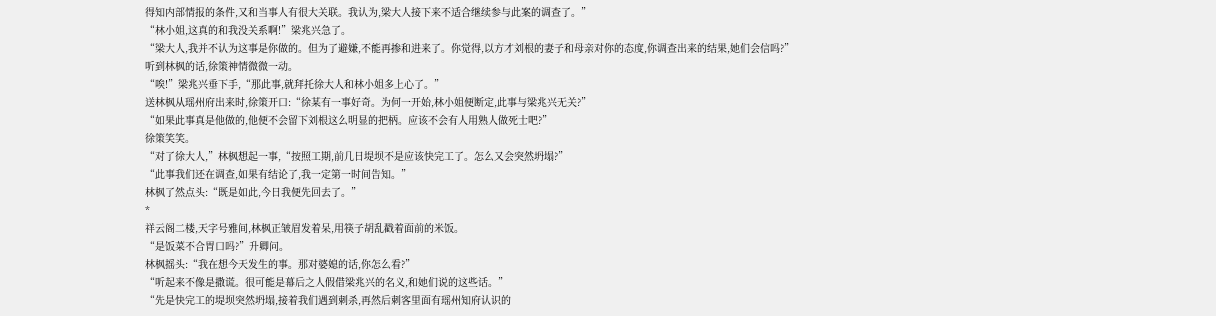得知内部情报的条件,又和当事人有很大关联。我认为,梁大人接下来不适合继续参与此案的调查了。”
“林小姐,这真的和我没关系啊!”梁兆兴急了。
“梁大人,我并不认为这事是你做的。但为了避嫌,不能再掺和进来了。你觉得,以方才刘根的妻子和母亲对你的态度,你调查出来的结果,她们会信吗?”
听到林枫的话,徐策神情微微一动。
“唉!”梁兆兴垂下手,“那此事,就拜托徐大人和林小姐多上心了。”
送林枫从瑶州府出来时,徐策开口:“徐某有一事好奇。为何一开始,林小姐便断定,此事与梁兆兴无关?”
“如果此事真是他做的,他便不会留下刘根这么明显的把柄。应该不会有人用熟人做死士吧?”
徐策笑笑。
“对了徐大人,”林枫想起一事,“按照工期,前几日堤坝不是应该快完工了。怎么又会突然坍塌?”
“此事我们还在调查,如果有结论了,我一定第一时间告知。”
林枫了然点头:“既是如此,今日我便先回去了。”
*
祥云阁二楼,天字号雅间,林枫正皱眉发着呆,用筷子胡乱戳着面前的米饭。
“是饭菜不合胃口吗?”升卿问。
林枫摇头:“我在想今天发生的事。那对婆媳的话,你怎么看?”
“听起来不像是撒谎。很可能是幕后之人假借梁兆兴的名义,和她们说的这些话。”
“先是快完工的堤坝突然坍塌,接着我们遇到刺杀,再然后刺客里面有瑶州知府认识的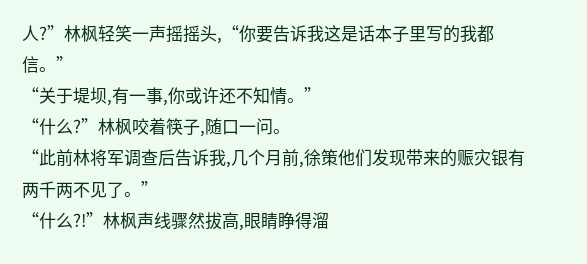人?”林枫轻笑一声摇摇头,“你要告诉我这是话本子里写的我都信。”
“关于堤坝,有一事,你或许还不知情。”
“什么?”林枫咬着筷子,随口一问。
“此前林将军调查后告诉我,几个月前,徐策他们发现带来的赈灾银有两千两不见了。”
“什么?!”林枫声线骤然拔高,眼睛睁得溜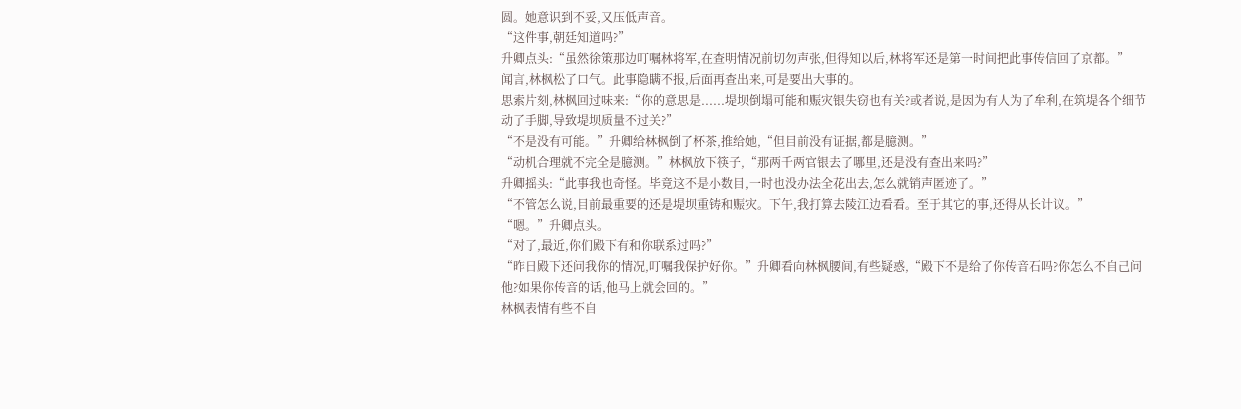圆。她意识到不妥,又压低声音。
“这件事,朝廷知道吗?”
升卿点头:“虽然徐策那边叮嘱林将军,在查明情况前切勿声张,但得知以后,林将军还是第一时间把此事传信回了京都。”
闻言,林枫松了口气。此事隐瞒不报,后面再查出来,可是要出大事的。
思索片刻,林枫回过味来:“你的意思是......堤坝倒塌可能和赈灾银失窃也有关?或者说,是因为有人为了牟利,在筑堤各个细节动了手脚,导致堤坝质量不过关?”
“不是没有可能。”升卿给林枫倒了杯茶,推给她,“但目前没有证据,都是臆测。”
“动机合理就不完全是臆测。”林枫放下筷子,“那两千两官银去了哪里,还是没有查出来吗?”
升卿摇头:“此事我也奇怪。毕竟这不是小数目,一时也没办法全花出去,怎么就销声匿迹了。”
“不管怎么说,目前最重要的还是堤坝重铸和赈灾。下午,我打算去陵江边看看。至于其它的事,还得从长计议。”
“嗯。”升卿点头。
“对了,最近,你们殿下有和你联系过吗?”
“昨日殿下还问我你的情况,叮嘱我保护好你。”升卿看向林枫腰间,有些疑惑,“殿下不是给了你传音石吗?你怎么不自己问他?如果你传音的话,他马上就会回的。”
林枫表情有些不自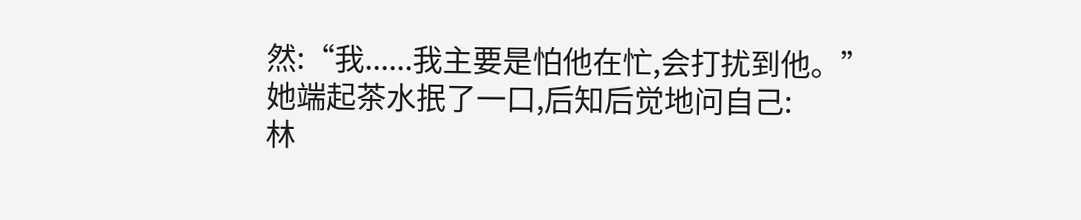然:“我......我主要是怕他在忙,会打扰到他。”
她端起茶水抿了一口,后知后觉地问自己:
林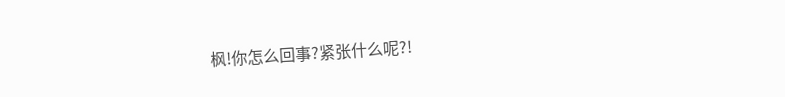枫!你怎么回事?紧张什么呢?!